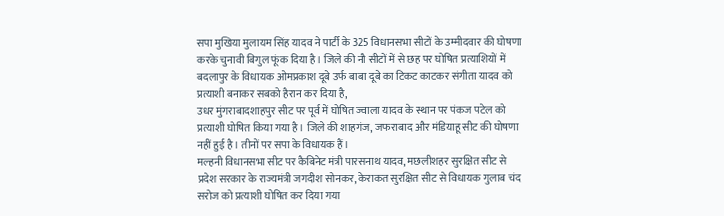सपा मुखिया मुलायम सिंह यादव ने पार्टी के 325 विधानसभा सीटों के उम्मीदवार की घोषणा करके चुनावी बिगुल फूंक दिया है। जिले की नौ सीटों में से छह पर घोषित प्रत्याशियों में बदलापुर के विधायक ओमप्रकाश दूबे उर्फ बाबा दूबे का टिकट काटकर संगीता यादव को प्रत्याशी बनाकर सबको हैरान कर दिया है,
उधर मुंगराबादशाहपुर सीट पर पूर्व में घोषित ज्वाला यादव के स्थान पर पंकज पटेल को प्रत्याशी घोषित किया गया है। जिले की शाहगंज, जफराबाद और मंडियाहू सीट की घोषणा नहीं हुई है। तीनों पर सपा के विधायक हैं।
मल्हनी विधानसभा सीट पर कैबिनेट मंत्री पारसनाथ यादव, मछलीशहर सुरक्षित सीट से प्रदेश सरकार के राज्यमंत्री जगदीश सोनकर, केराकत सुरक्षित सीट से विधायक गुलाब चंद सरोज को प्रत्याशी घोषित कर दिया गया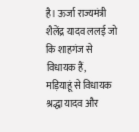है। ऊर्जा राज्यमंत्री शैलेंद्र यादव ललई जो कि शाहगंज से विधायक हैं,
मड़ियाहूं से विधायक श्रद्धा यादव और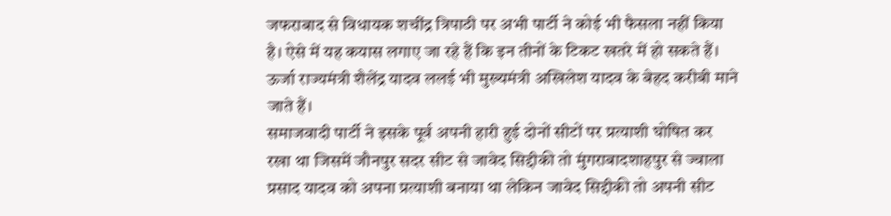जफराबाद से विधायक शचींद्र त्रिपाठी पर अभी पार्टी ने कोई भी फैसला नहीं किया है। ऐसे में यह कयास लगाए जा रहे हैं कि इन तीनों के टिकट खतरे में हो सकते हैं। ऊर्जा राज्यमंत्री शैलेंद्र यादव ललई भी मुख्यमंत्री अखिलेश यादव के बेहद करीबी माने जाते हैं।
समाजवादी पार्टी ने इसके पूर्व अपनी हारी हुई दोनों सीटों पर प्रत्याशी घोषित कर रखा था जिसमें जौनपुर सदर सीट से जावेद सिद्दीकी तो मुंगराबादशाहपुर से ज्वाला प्रसाद यादव को अपना प्रत्याशी बनाया था लेकिन जावेद सिद्दीकी तो अपनी सीट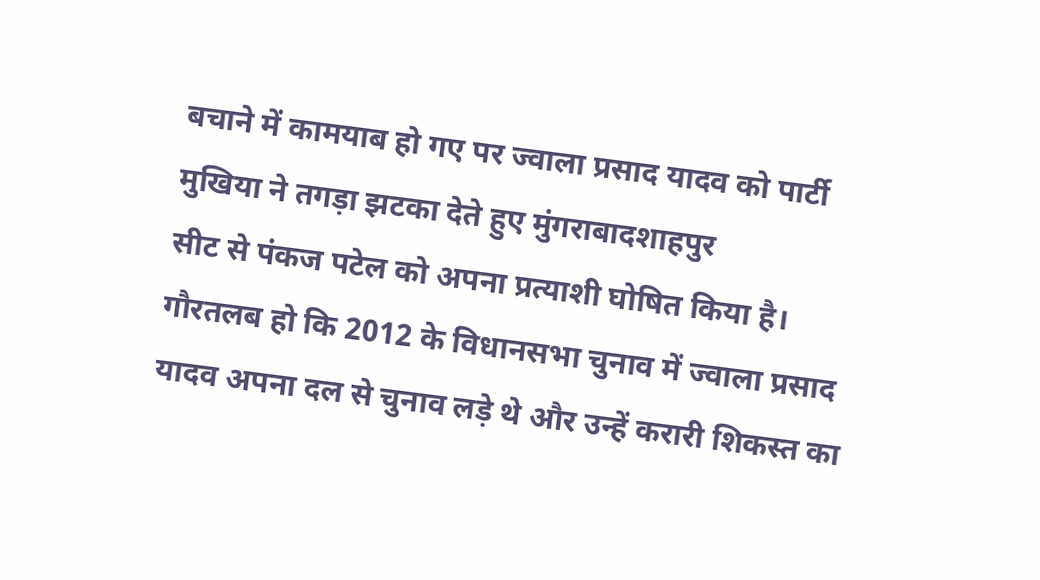बचाने में कामयाब हो गए पर ज्वाला प्रसाद यादव को पार्टी मुखिया ने तगड़ा झटका देते हुए मुंगराबादशाहपुर
सीट से पंकज पटेल को अपना प्रत्याशी घोषित किया है। गौरतलब हो कि 2012 के विधानसभा चुनाव में ज्वाला प्रसाद यादव अपना दल से चुनाव लड़े थे और उन्हें करारी शिकस्त का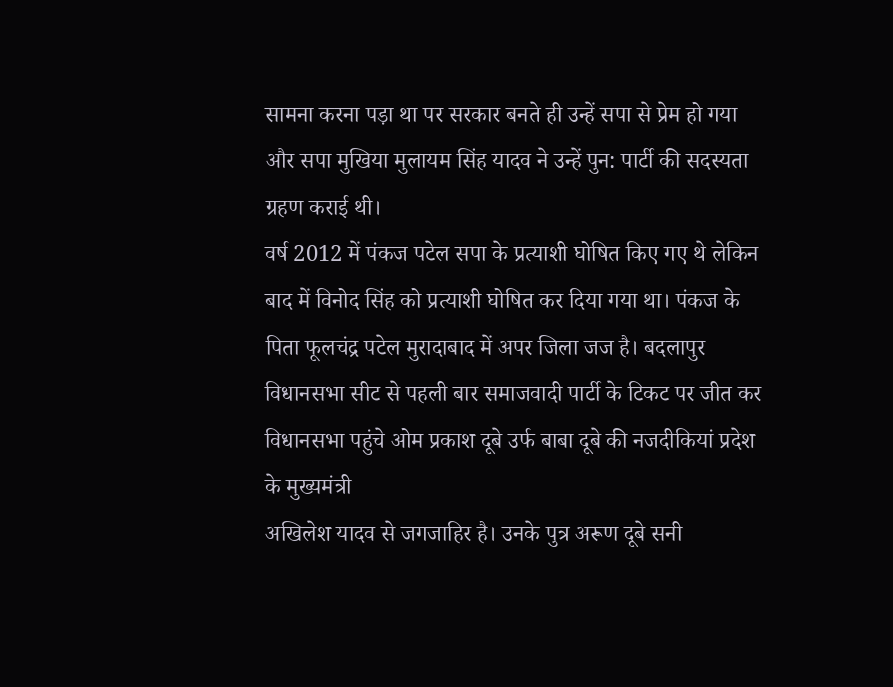सामना करना पड़ा था पर सरकार बनते ही उन्हें सपा से प्रेम हो गया और सपा मुखिया मुलायम सिंह यादव ने उन्हें पुन: पार्टी की सदस्यता ग्रहण कराई थी।
वर्ष 2012 में पंकज पटेल सपा के प्रत्याशी घोषित किए गए थे लेकिन बाद में विनोद सिंह को प्रत्याशी घोषित कर दिया गया था। पंकज के पिता फूलचंद्र पटेल मुरादाबाद में अपर जिला जज है। बदलापुर विधानसभा सीट से पहली बार समाजवादी पार्टी के टिकट पर जीत कर विधानसभा पहुंचे ओम प्रकाश दूबे उर्फ बाबा दूबे की नजदीकियां प्रदेश के मुख्यमंत्री
अखिलेश यादव से जगजाहिर है। उनके पुत्र अरूण दूबे सनी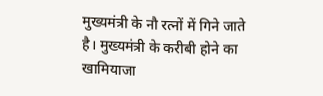मुख्यमंत्री के नौ रत्नों में गिने जाते है। मुख्यमंत्री के करीबी होने का खामियाजा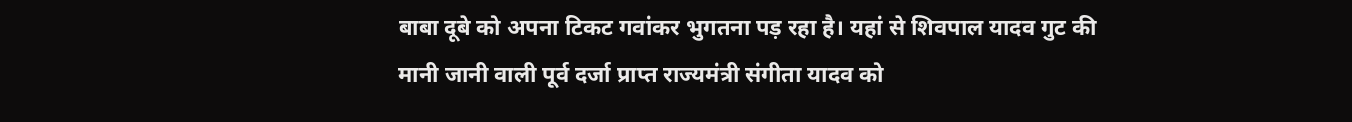बाबा दूबे को अपना टिकट गवांकर भुगतना पड़ रहा है। यहां से शिवपाल यादव गुट की मानी जानी वाली पूर्व दर्जा प्राप्त राज्यमंत्री संगीता यादव को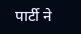पार्टी ने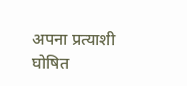अपना प्रत्याशी घोषित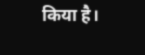किया है।